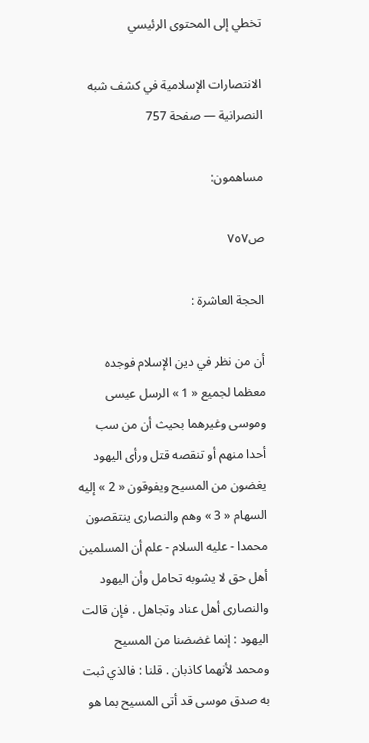تخطي إلى المحتوى الرئيسي

الانتصارات الإسلامية في كشف شبه النصرانية — صفحة 757

مساهمون:

ص٧٥٧

الحجة العاشرة :

أن من نظر في دين الإسلام فوجده معظما لجميع « 1 » الرسل عيسى وموسى وغيرهما بحيث أن من سب أحدا منهم أو تنقصه قتل ورأى اليهود يغضون من المسيح ويفوقون « 2 » إليه السهام « 3 » وهم والنصارى ينتقصون محمدا - عليه السلام - علم أن المسلمين أهل حق لا يشوبه تحامل وأن اليهود والنصارى أهل عناد وتجاهل . فإن قالت اليهود : إنما غضضنا من المسيح ومحمد لأنهما كاذبان . قلنا : فالذي ثبت به صدق موسى قد أتى المسيح بما هو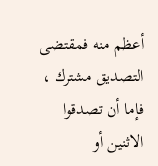أعظم منه فمقتضى التصديق مشترك ، فإما أن تصدقوا الاثنين أو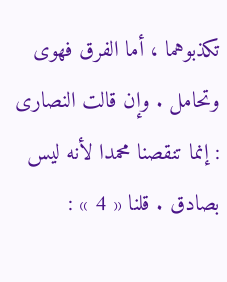تكذبوهما ، أما الفرق فهوى وتحامل . وإن قالت النصارى : إنما تنقصنا محمدا لأنه ليس بصادق . قلنا « 4 » :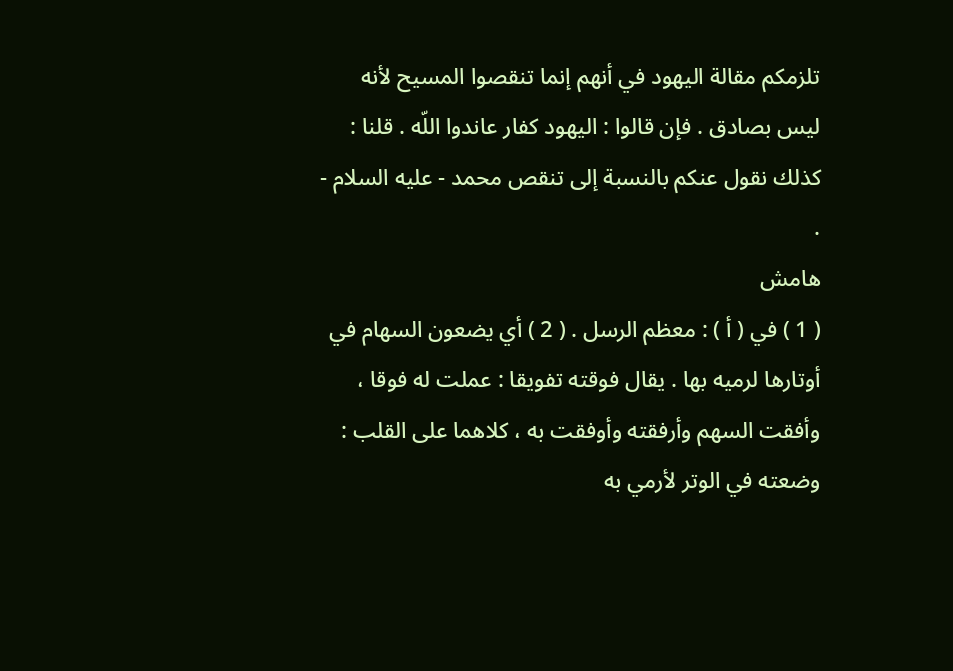تلزمكم مقالة اليهود في أنهم إنما تنقصوا المسيح لأنه ليس بصادق . فإن قالوا : اليهود كفار عاندوا اللّه . قلنا : كذلك نقول عنكم بالنسبة إلى تنقص محمد - عليه السلام - .
هامش
( 1 ) في ( أ ) : معظم الرسل . ( 2 ) أي يضعون السهام في أوتارها لرميه بها . يقال فوقته تفويقا : عملت له فوقا ، وأفقت السهم وأرفقته وأوفقت به ، كلاهما على القلب : وضعته في الوتر لأرمي به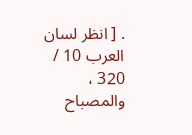. [ انظر لسان العرب 10 / 320 ، والمصباح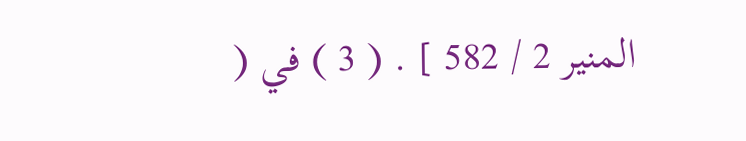المنير 2 / 582 ] . ( 3 ) في (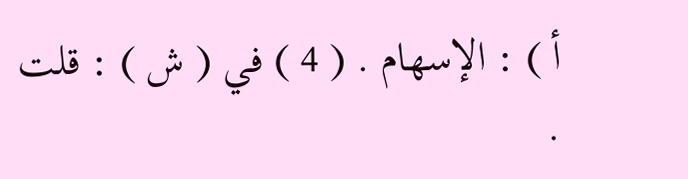أ ) : الإسهام . ( 4 ) في ( ش ) : قلت .